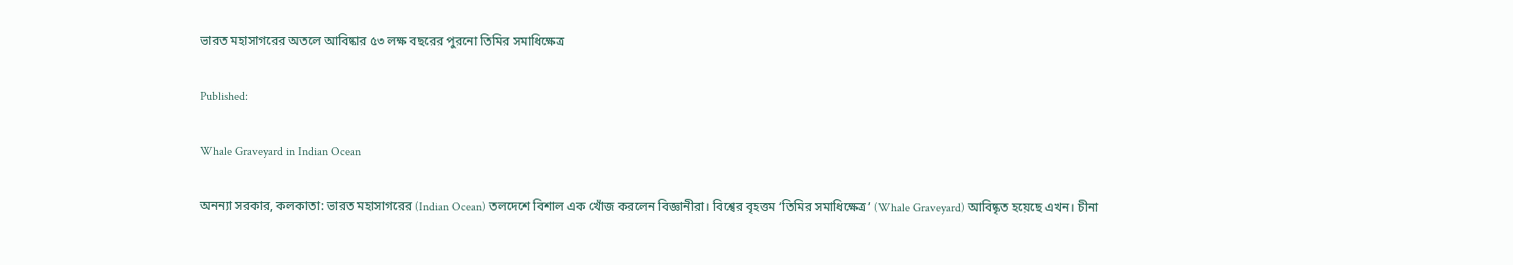ভারত মহাসাগরের অতলে আবিষ্কার ৫৩ লক্ষ বছরের পুরনো তিমির সমাধিক্ষেত্র

Published:

Whale Graveyard in Indian Ocean

অনন্যা সরকার, কলকাতা: ভারত মহাসাগরের (Indian Ocean) তলদেশে বিশাল এক খোঁজ করলেন বিজ্ঞানীরা। বিশ্বের বৃহত্তম ‘তিমির সমাধিক্ষেত্র’ (Whale Graveyard) আবিষ্কৃত হয়েছে এখন। চীনা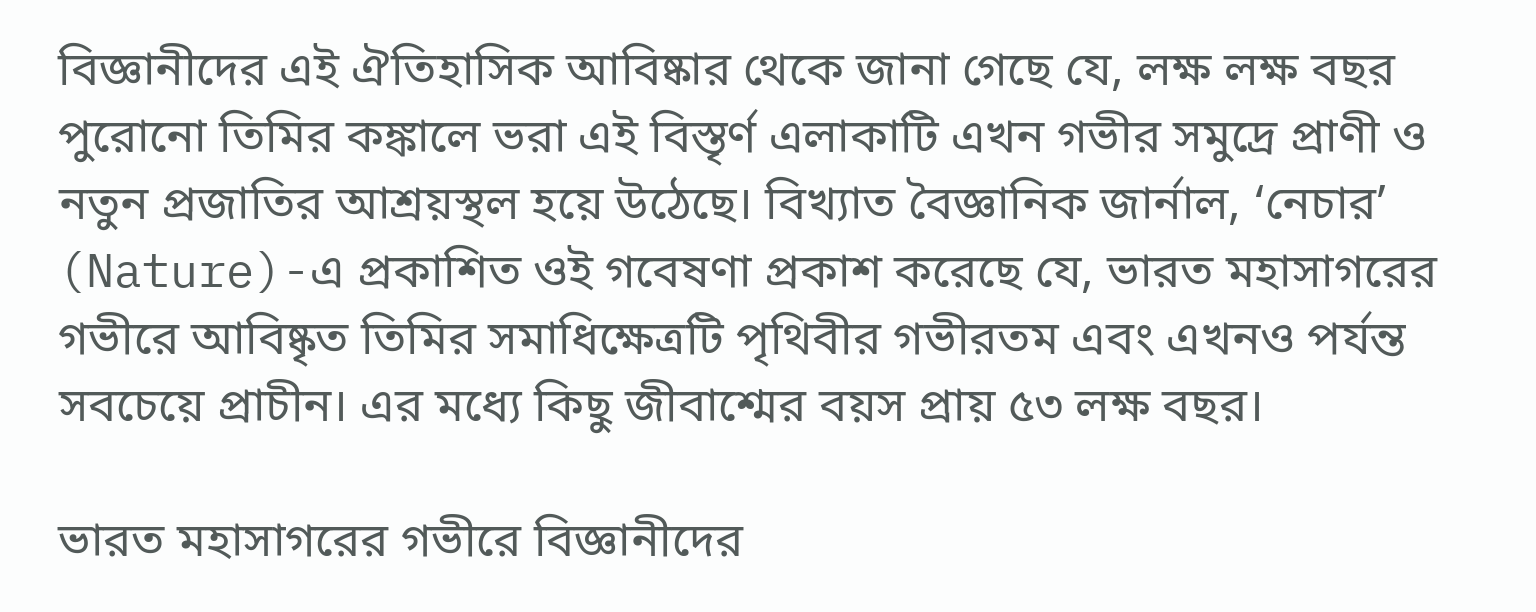বিজ্ঞানীদের এই ঐতিহাসিক আবিষ্কার থেকে জানা গেছে যে, লক্ষ লক্ষ বছর পুরোনো তিমির কঙ্কালে ভরা এই বিস্তৃর্ণ এলাকাটি এখন গভীর সমুদ্রে প্রাণী ও নতুন প্রজাতির আশ্রয়স্থল হয়ে উঠেছে। বিখ্যাত বৈজ্ঞানিক জার্নাল, ‘নেচার’ (Nature)-এ প্রকাশিত ওই গবেষণা প্রকাশ করেছে যে, ভারত মহাসাগরের গভীরে আবিষ্কৃত তিমির সমাধিক্ষেত্রটি পৃথিবীর গভীরতম এবং এখনও পর্যন্ত সবচেয়ে প্রাচীন। এর মধ্যে কিছু জীবাশ্মের বয়স প্রায় ৫৩ লক্ষ বছর।

ভারত মহাসাগরের গভীরে বিজ্ঞানীদের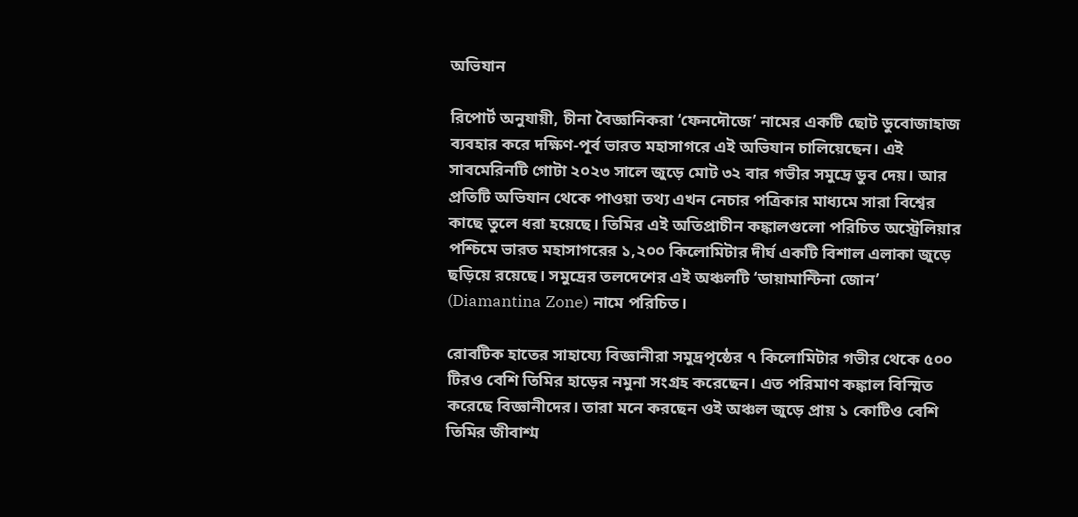অভিযান

রিপোর্ট অনুযায়ী, চীনা বৈজ্ঞানিকরা ‘ফেনদৌজে’ নামের একটি ছোট ডুবোজাহাজ ব্যবহার করে দক্ষিণ-পূর্ব ভারত মহাসাগরে এই অভিযান চালিয়েছেন। এই সাবমেরিনটি গোটা ২০২৩ সালে জুড়ে মোট ৩২ বার গভীর সমুদ্রে ডুব দেয়। আর প্রতিটি অভিযান থেকে পাওয়া তথ্য এখন নেচার পত্রিকার মাধ্যমে সারা বিশ্বের কাছে তুলে ধরা হয়েছে। তিমির এই অতিপ্রাচীন কঙ্কালগুলো পরিচিত অস্ট্রেলিয়ার পশ্চিমে ভারত মহাসাগরের ১,২০০ কিলোমিটার দীর্ঘ একটি বিশাল এলাকা জুড়ে ছড়িয়ে রয়েছে। সমুদ্রের তলদেশের এই অঞ্চলটি ‘ডায়ামান্টিনা জোন’ (Diamantina Zone) নামে পরিচিত।

রোবটিক হাতের সাহায্যে বিজ্ঞানীরা সমুদ্রপৃষ্ঠের ৭ কিলোমিটার গভীর থেকে ৫০০ টিরও বেশি তিমির হাড়ের নমুনা সংগ্রহ করেছেন। এত পরিমাণ কঙ্কাল বিস্মিত করেছে বিজ্ঞানীদের। তারা মনে করছেন ওই অঞ্চল জুড়ে প্রায় ১ কোটিও বেশি তিমির জীবাশ্ম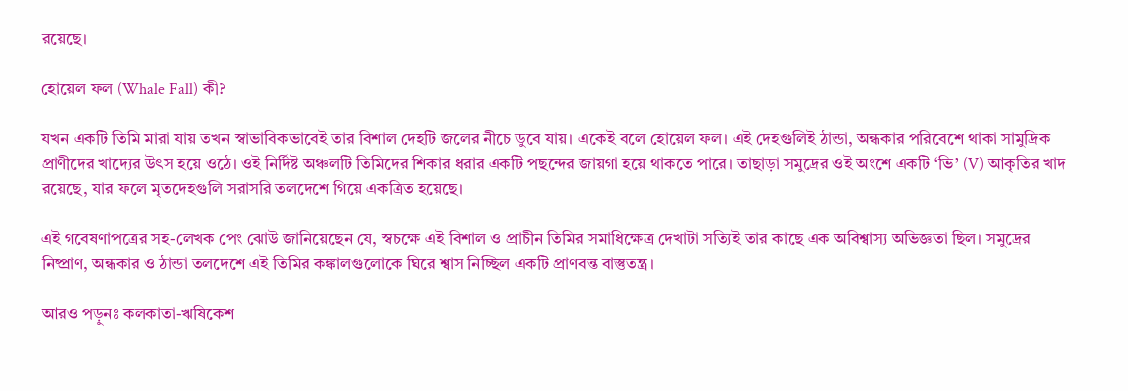রয়েছে।

হোয়েল ফল (Whale Fall) কী?

যখন একটি তিমি মারা যায় তখন স্বাভাবিকভাবেই তার বিশাল দেহটি জলের নীচে ডুবে যায়। একেই বলে হোয়েল ফল। এই দেহগুলিই ঠান্ডা, অন্ধকার পরিবেশে থাকা সামুদ্রিক প্রাণীদের খাদ্যের উৎস হয়ে ওঠে। ওই নির্দিষ্ট অঞ্চলটি তিমিদের শিকার ধরার একটি পছন্দের জায়গা হয়ে থাকতে পারে। তাছাড়া সমুদ্রের ওই অংশে একটি ‘ভি’ (V) আকৃতির খাদ রয়েছে, যার ফলে মৃতদেহগুলি সরাসরি তলদেশে গিয়ে একত্রিত হয়েছে।

এই গবেষণাপত্রের সহ-লেখক পেং ঝোউ জানিয়েছেন যে, স্বচক্ষে এই বিশাল ও প্রাচীন তিমির সমাধিক্ষেত্র দেখাটা সত্যিই তার কাছে এক অবিশ্বাস্য অভিজ্ঞতা ছিল। সমুদ্রের নিষ্প্রাণ, অন্ধকার ও ঠান্ডা তলদেশে এই তিমির কঙ্কালগুলোকে ঘিরে শ্বাস নিচ্ছিল একটি প্রাণবন্ত বাস্তুতন্ত্র।

আরও পড়ুনঃ কলকাতা-ঋষিকেশ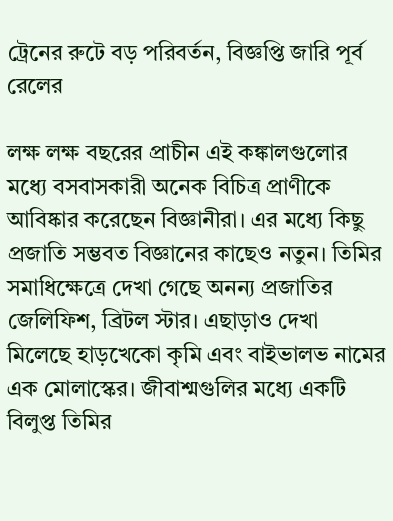ট্রেনের রুটে বড় পরিবর্তন, বিজ্ঞপ্তি জারি পূর্ব রেলের

লক্ষ লক্ষ বছরের প্রাচীন এই কঙ্কালগুলোর মধ্যে বসবাসকারী অনেক বিচিত্র প্রাণীকে আবিষ্কার করেছেন বিজ্ঞানীরা। এর মধ্যে কিছু প্রজাতি সম্ভবত বিজ্ঞানের কাছেও নতুন। তিমির সমাধিক্ষেত্রে দেখা গেছে অনন্য প্রজাতির জেলিফিশ, ব্রিটল স্টার। এছাড়াও দেখা মিলেছে হাড়খেকো কৃমি এবং বাইভালভ নামের এক মোলাস্কের। জীবাশ্মগুলির মধ্যে একটি বিলুপ্ত তিমির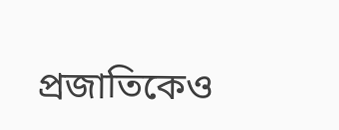প্রজাতিকেও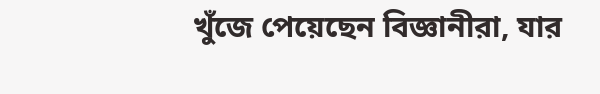খুঁজে পেয়েছেন বিজ্ঞানীরা, যার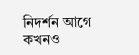নিদর্শন আগে কখনও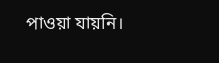পাওয়া যায়নি।